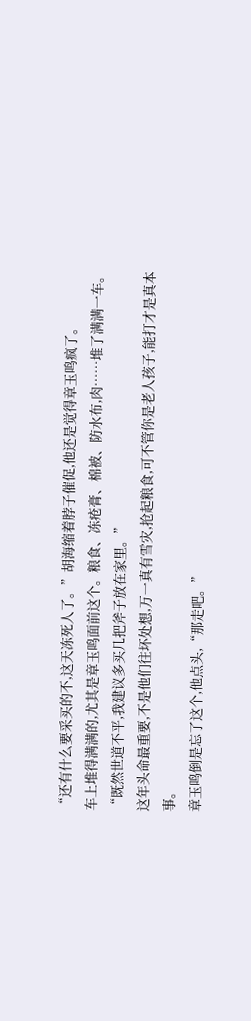“还有什么要采买的不,这天冻死人了。”胡海缩着脖子催促,他还是觉得章玉鸣疯了。
车上堆得满满的,尤其是章玉鸣面前这个。粮食、冻疮膏、棉被、防水布,肉……堆了满满一车。
“既然世道不平,我建议多买几把斧子放在家里。”
这年头命最重要,不是他们往坏处想,万一真有雪灾,抢起粮食,可不管你是老人孩子,能打才是真本事。
章玉鸣倒是忘了这个,他点头,“那走吧。”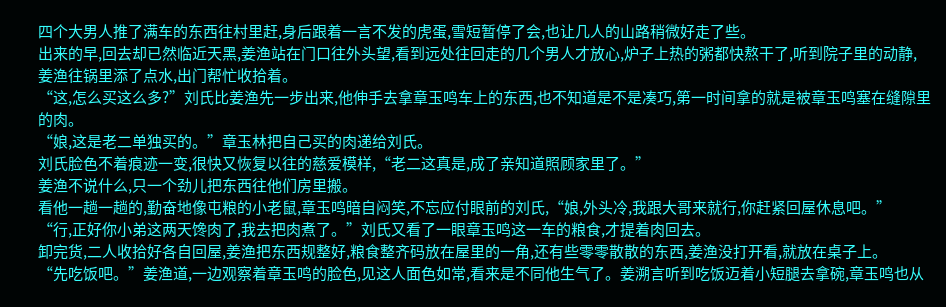四个大男人推了满车的东西往村里赶,身后跟着一言不发的虎蛋,雪短暂停了会,也让几人的山路稍微好走了些。
出来的早,回去却已然临近天黑,姜渔站在门口往外头望,看到远处往回走的几个男人才放心,炉子上热的粥都快熬干了,听到院子里的动静,姜渔往锅里添了点水,出门帮忙收拾着。
“这,怎么买这么多?”刘氏比姜渔先一步出来,他伸手去拿章玉鸣车上的东西,也不知道是不是凑巧,第一时间拿的就是被章玉鸣塞在缝隙里的肉。
“娘,这是老二单独买的。”章玉林把自己买的肉递给刘氏。
刘氏脸色不着痕迹一变,很快又恢复以往的慈爱模样,“老二这真是,成了亲知道照顾家里了。”
姜渔不说什么,只一个劲儿把东西往他们房里搬。
看他一趟一趟的,勤奋地像屯粮的小老鼠,章玉鸣暗自闷笑,不忘应付眼前的刘氏,“娘,外头冷,我跟大哥来就行,你赶紧回屋休息吧。”
“行,正好你小弟这两天馋肉了,我去把肉煮了。”刘氏又看了一眼章玉鸣这一车的粮食,才提着肉回去。
卸完货,二人收拾好各自回屋,姜渔把东西规整好,粮食整齐码放在屋里的一角,还有些零零散散的东西,姜渔没打开看,就放在桌子上。
“先吃饭吧。”姜渔道,一边观察着章玉鸣的脸色,见这人面色如常,看来是不同他生气了。姜溯言听到吃饭迈着小短腿去拿碗,章玉鸣也从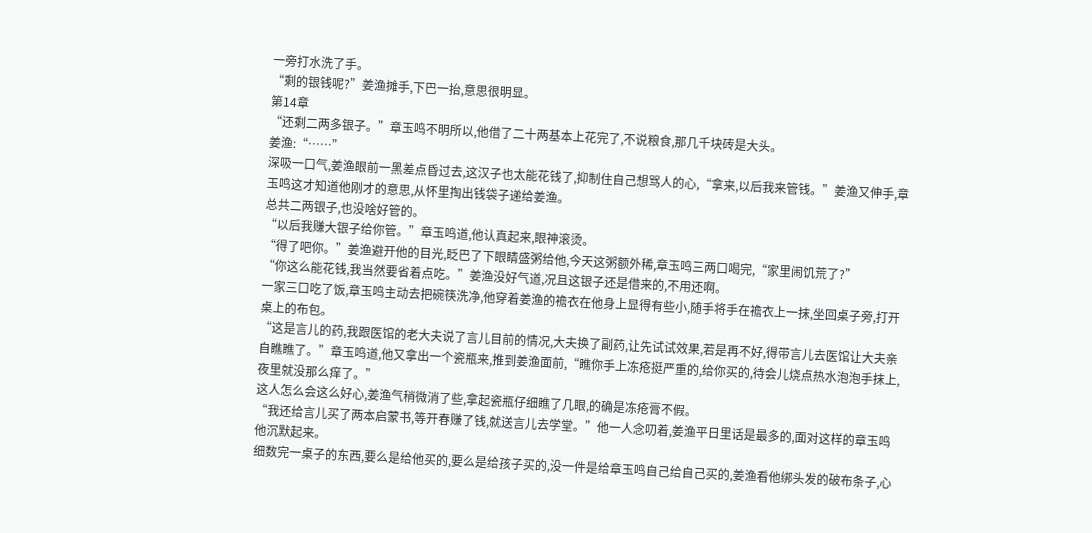一旁打水洗了手。
“剩的银钱呢?”姜渔摊手,下巴一抬,意思很明显。
第14章
“还剩二两多银子。”章玉鸣不明所以,他借了二十两基本上花完了,不说粮食,那几千块砖是大头。
姜渔:“……”
深吸一口气,姜渔眼前一黑差点昏过去,这汉子也太能花钱了,抑制住自己想骂人的心,“拿来,以后我来管钱。”姜渔又伸手,章玉鸣这才知道他刚才的意思,从怀里掏出钱袋子递给姜渔。
总共二两银子,也没啥好管的。
“以后我赚大银子给你管。”章玉鸣道,他认真起来,眼神滚烫。
“得了吧你。”姜渔避开他的目光,眨巴了下眼睛盛粥给他,今天这粥额外稀,章玉鸣三两口喝完,“家里闹饥荒了?”
“你这么能花钱,我当然要省着点吃。”姜渔没好气道,况且这银子还是借来的,不用还啊。
一家三口吃了饭,章玉鸣主动去把碗筷洗净,他穿着姜渔的襜衣在他身上显得有些小,随手将手在襜衣上一抹,坐回桌子旁,打开桌上的布包。
“这是言儿的药,我跟医馆的老大夫说了言儿目前的情况,大夫换了副药,让先试试效果,若是再不好,得带言儿去医馆让大夫亲自瞧瞧了。”章玉鸣道,他又拿出一个瓷瓶来,推到姜渔面前,“瞧你手上冻疮挺严重的,给你买的,待会儿烧点热水泡泡手抹上,夜里就没那么痒了。”
这人怎么会这么好心,姜渔气稍微消了些,拿起瓷瓶仔细瞧了几眼,的确是冻疮膏不假。
“我还给言儿买了两本启蒙书,等开春赚了钱,就送言儿去学堂。”他一人念叨着,姜渔平日里话是最多的,面对这样的章玉鸣他沉默起来。
细数完一桌子的东西,要么是给他买的,要么是给孩子买的,没一件是给章玉鸣自己给自己买的,姜渔看他绑头发的破布条子,心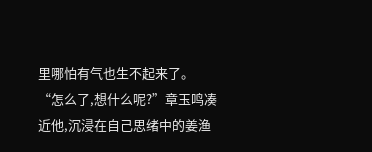里哪怕有气也生不起来了。
“怎么了,想什么呢?”章玉鸣凑近他,沉浸在自己思绪中的姜渔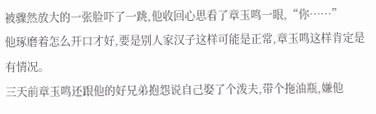被骤然放大的一张脸吓了一跳,他收回心思看了章玉鸣一眼,“你……”
他琢磨着怎么开口才好,要是别人家汉子这样可能是正常,章玉鸣这样肯定是有情况。
三天前章玉鸣还跟他的好兄弟抱怨说自己娶了个泼夫,带个拖油瓶,嫌他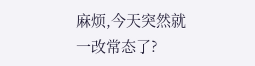麻烦,今天突然就一改常态了?